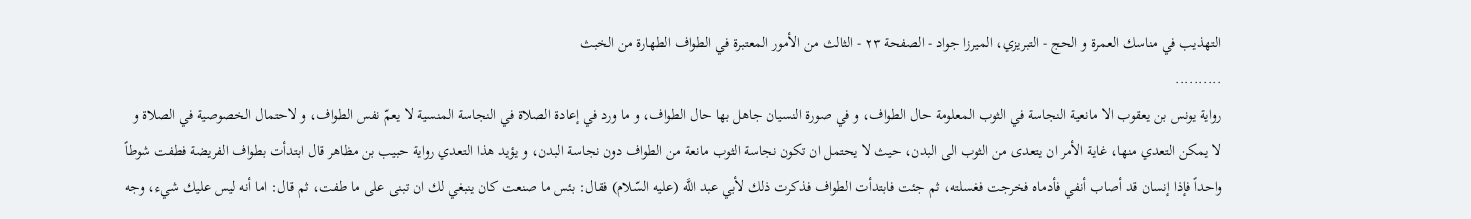التهذيب في مناسك العمرة و الحج - التبريزي، الميرزا جواد - الصفحة ٢٣ - الثالث من الأمور المعتبرة في الطواف الطهارة من الخبث
..........
رواية يونس بن يعقوب الا مانعية النجاسة في الثوب المعلومة حال الطواف، و في صورة النسيان جاهل بها حال الطواف، و ما ورد في إعادة الصلاة في النجاسة المنسية لا يعمّ نفس الطواف، و لاحتمال الخصوصية في الصلاة و لا يمكن التعدي منها، غاية الأمر ان يتعدى من الثوب الى البدن، حيث لا يحتمل ان تكون نجاسة الثوب مانعة من الطواف دون نجاسة البدن، و يؤيد هذا التعدي رواية حبيب بن مظاهر قال ابتدأت بطواف الفريضة فطفت شوطاً واحداً فإذا إنسان قد أصاب أنفي فأدماه فخرجت فغسلته، ثم جئت فابتدأت الطواف فذكرت ذلك لأبي عبد اللَّه (عليه السّلام) فقال: بئس ما صنعت كان ينبغي لك ان تبنى على ما طفت، ثم قال: اما أنه ليس عليك شيء، وجه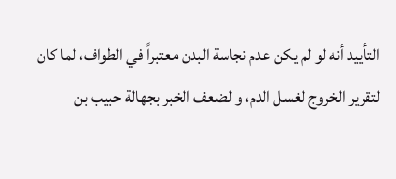التأييد أنه لو لم يكن عدم نجاسة البدن معتبراً في الطواف، لما كان لتقرير الخروج لغسل الدم، و لضعف الخبر بجهالة حبيب بن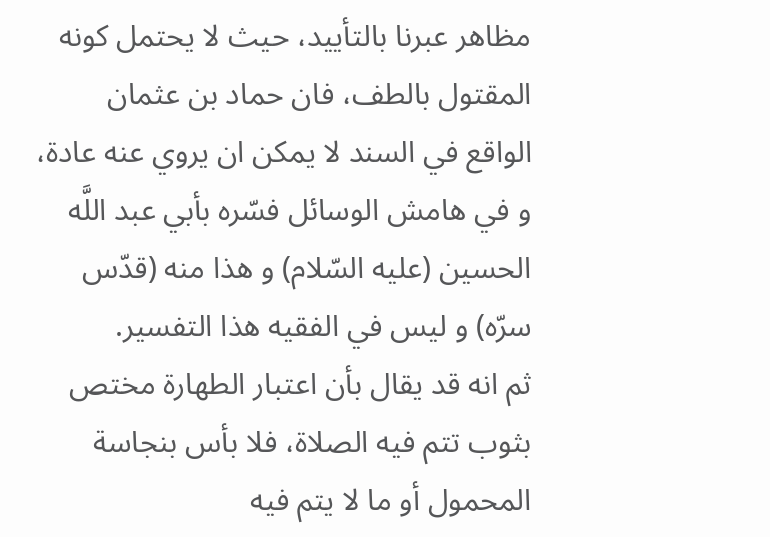مظاهر عبرنا بالتأييد، حيث لا يحتمل كونه المقتول بالطف، فان حماد بن عثمان الواقع في السند لا يمكن ان يروي عنه عادة، و في هامش الوسائل فسّره بأبي عبد اللَّه الحسين (عليه السّلام) و هذا منه (قدّس سرّه) و ليس في الفقيه هذا التفسير.
ثم انه قد يقال بأن اعتبار الطهارة مختص بثوب تتم فيه الصلاة، فلا بأس بنجاسة المحمول أو ما لا يتم فيه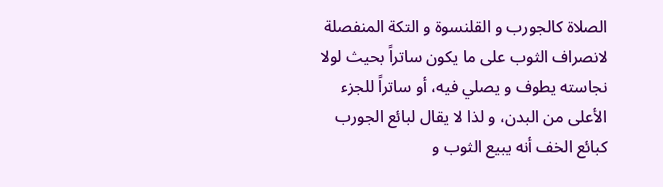الصلاة كالجورب و القلنسوة و التكة المنفصلة لانصراف الثوب على ما يكون ساتراً بحيث لولا نجاسته يطوف و يصلي فيه، أو ساتراً للجزء الأعلى من البدن، و لذا لا يقال لبائع الجورب كبائع الخف أنه يبيع الثوب و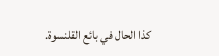كذا الحال في بائع القلنسوة.